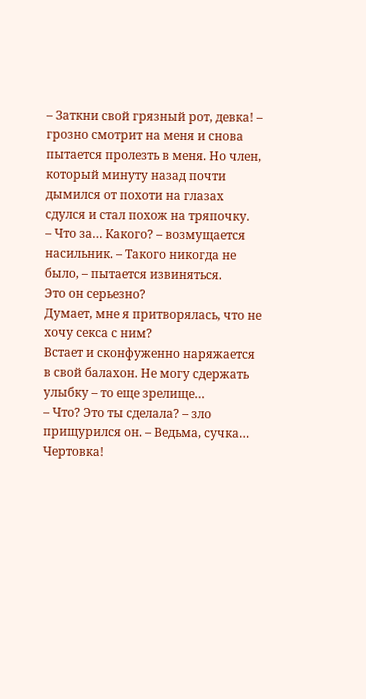– Заткни свой грязный рот, девка! – грозно смотрит на меня и снова пытается пролезть в меня. Но член, который минуту назад почти дымился от похоти на глазах сдулся и стал похож на тряпочку.
– Что за… Какого? – возмущается насильник. – Такого никогда не было, – пытается извиняться.
Это он серьезно?
Думает, мне я притворялась, что не хочу секса с ним?
Встает и сконфуженно наряжается в свой балахон. Не могу сдержать улыбку – то еще зрелище…
– Что? Это ты сделала? – зло прищурился он. – Ведьма, сучка… Чертовка!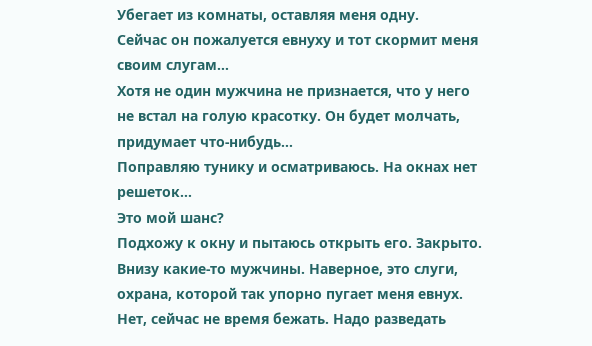Убегает из комнаты, оставляя меня одну.
Сейчас он пожалуется евнуху и тот скормит меня своим слугам…
Хотя не один мужчина не признается, что у него не встал на голую красотку. Он будет молчать, придумает что-нибудь…
Поправляю тунику и осматриваюсь. На окнах нет решеток…
Это мой шанс?
Подхожу к окну и пытаюсь открыть его. Закрыто.
Внизу какие-то мужчины. Наверное, это слуги, охрана, которой так упорно пугает меня евнух.
Нет, сейчас не время бежать. Надо разведать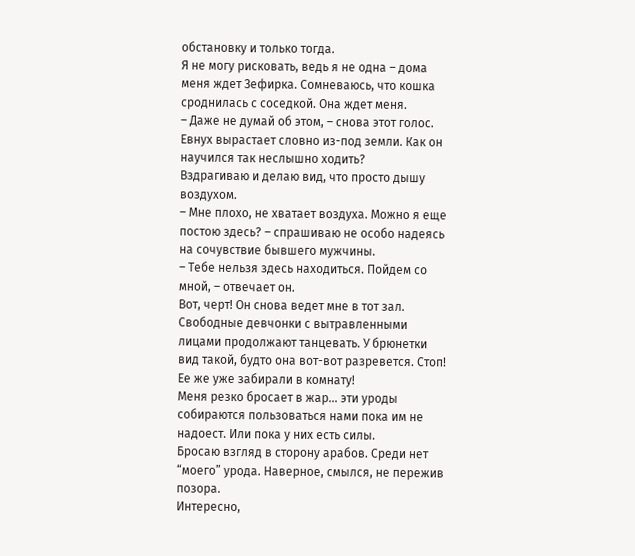обстановку и только тогда.
Я не могу рисковать, ведь я не одна – дома меня ждет Зефирка. Сомневаюсь, что кошка сроднилась с соседкой. Она ждет меня.
– Даже не думай об этом, – снова этот голос. Евнух вырастает словно из-под земли. Как он научился так неслышно ходить?
Вздрагиваю и делаю вид, что просто дышу воздухом.
– Мне плохо, не хватает воздуха. Можно я еще постою здесь? – спрашиваю не особо надеясь на сочувствие бывшего мужчины.
– Тебе нельзя здесь находиться. Пойдем со мной, – отвечает он.
Вот, черт! Он снова ведет мне в тот зал. Свободные девчонки с вытравленными лицами продолжают танцевать. У брюнетки вид такой, будто она вот-вот разревется. Стоп! Ее же уже забирали в комнату!
Меня резко бросает в жар… эти уроды собираются пользоваться нами пока им не надоест. Или пока у них есть силы.
Бросаю взгляд в сторону арабов. Среди нет “моего” урода. Наверное, смылся, не пережив позора.
Интересно,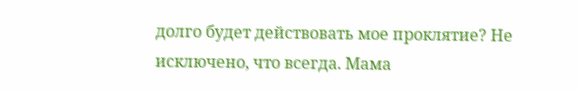долго будет действовать мое проклятие? Не исключено, что всегда. Мама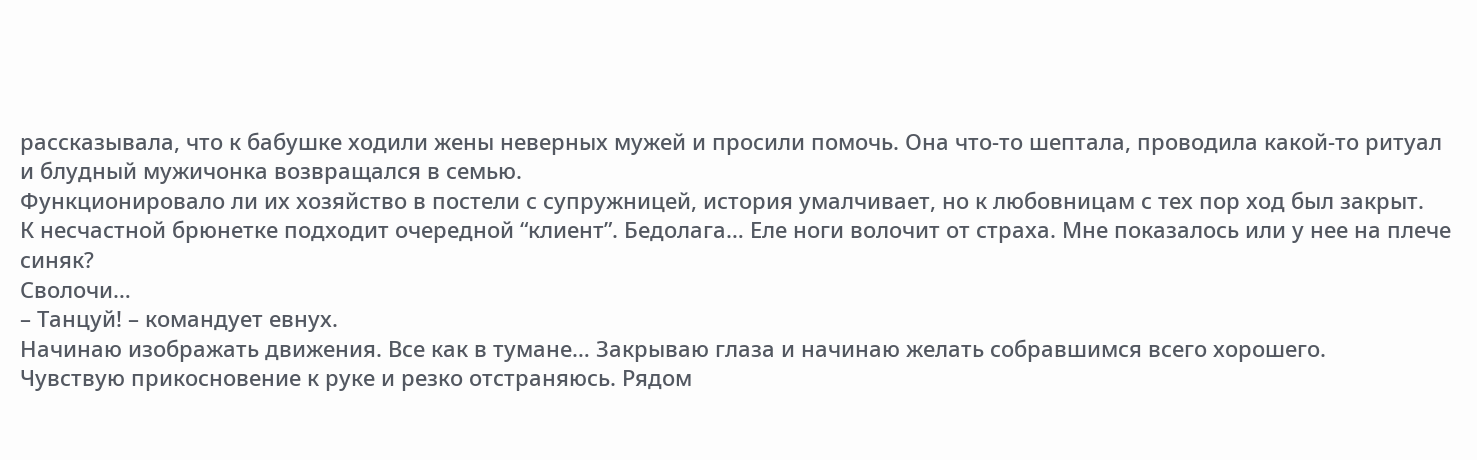рассказывала, что к бабушке ходили жены неверных мужей и просили помочь. Она что-то шептала, проводила какой-то ритуал и блудный мужичонка возвращался в семью.
Функционировало ли их хозяйство в постели с супружницей, история умалчивает, но к любовницам с тех пор ход был закрыт.
К несчастной брюнетке подходит очередной “клиент”. Бедолага… Еле ноги волочит от страха. Мне показалось или у нее на плече синяк?
Сволочи…
– Танцуй! – командует евнух.
Начинаю изображать движения. Все как в тумане… Закрываю глаза и начинаю желать собравшимся всего хорошего.
Чувствую прикосновение к руке и резко отстраняюсь. Рядом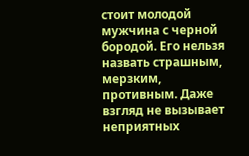стоит молодой мужчина с черной бородой. Его нельзя назвать страшным, мерзким, противным. Даже взгляд не вызывает неприятных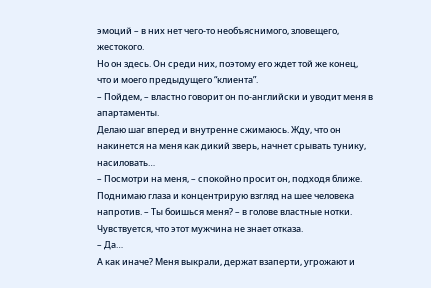эмоций – в них нет чего-то необъяснимого, зловещего, жестокого.
Но он здесь. Он среди них, поэтому его ждет той же конец, что и моего предыдущего “клиента”.
– Пойдем, – властно говорит он по-английски и уводит меня в апартаменты.
Делаю шаг вперед и внутренне сжимаюсь. Жду, что он накинется на меня как дикий зверь, начнет срывать тунику, насиловать…
– Посмотри на меня, – спокойно просит он, подходя ближе.
Поднимаю глаза и концентрирую взгляд на шее человека напротив. – Ты боишься меня? – в голове властные нотки. Чувствуется, что этот мужчина не знает отказа.
– Да…
А как иначе? Меня выкрали, держат взаперти, угрожают и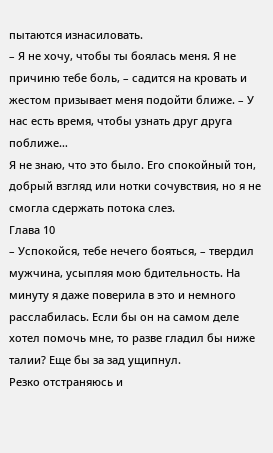пытаются изнасиловать.
– Я не хочу, чтобы ты боялась меня. Я не причиню тебе боль, – садится на кровать и жестом призывает меня подойти ближе. – У нас есть время, чтобы узнать друг друга поближе…
Я не знаю, что это было. Его спокойный тон, добрый взгляд или нотки сочувствия, но я не смогла сдержать потока слез.
Глава 10
– Успокойся, тебе нечего бояться, – твердил мужчина, усыпляя мою бдительность. На минуту я даже поверила в это и немного расслабилась. Если бы он на самом деле хотел помочь мне, то разве гладил бы ниже талии? Еще бы за зад ущипнул.
Резко отстраняюсь и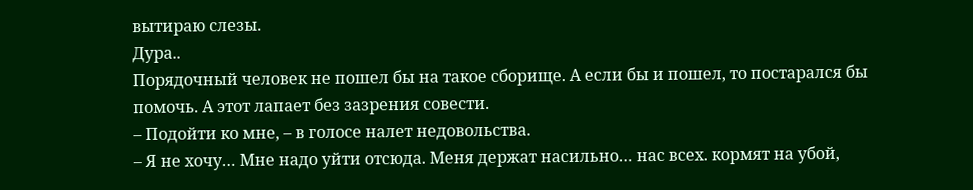вытираю слезы.
Дура..
Порядочный человек не пошел бы на такое сборище. А если бы и пошел, то постарался бы помочь. А этот лапает без зазрения совести.
– Подойти ко мне, – в голосе налет недовольства.
– Я не хочу… Мне надо уйти отсюда. Меня держат насильно… нас всех. кормят на убой,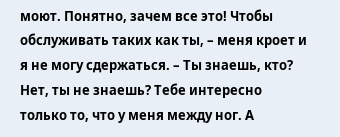моют. Понятно, зачем все это! Чтобы обслуживать таких как ты, – меня кроет и я не могу сдержаться. – Ты знаешь, кто? Нет, ты не знаешь? Тебе интересно только то, что у меня между ног. А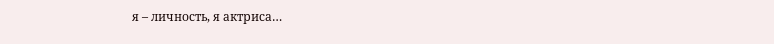я – личность, я актриса…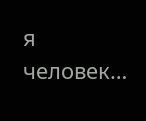я человек…